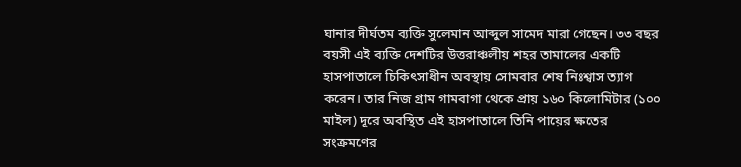ঘানার দীর্ঘতম ব্যক্তি সুলেমান আব্দুল সামেদ মারা গেছেন। ৩৩ বছর বয়সী এই ব্যক্তি দেশটির উত্তরাঞ্চলীয় শহর তামালের একটি হাসপাতালে চিকিৎসাধীন অবস্থায় সোমবার শেষ নিঃশ্বাস ত্যাগ করেন। তার নিজ গ্রাম গামবাগা থেকে প্রায় ১৬০ কিলোমিটার (১০০ মাইল) দূরে অবস্থিত এই হাসপাতালে তিনি পায়ের ক্ষতের সংক্রমণের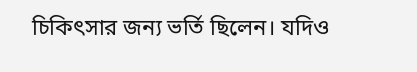চিকিৎসার জন্য ভর্তি ছিলেন। যদিও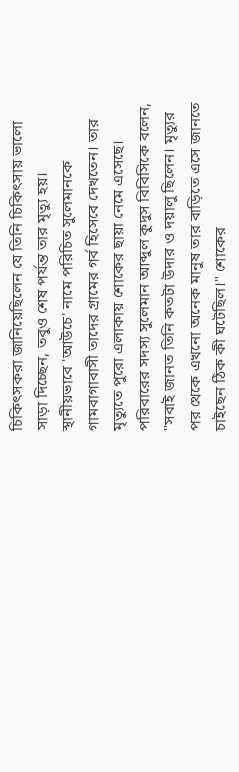চিকিৎসকরা জানিয়েছিলেন যে তিনি চিকিৎসায় ভালো সাড়া দিচ্ছেন, তবুও শেষ পর্যন্ত তার মৃত্যু হয়।
স্থানীয়ভাবে 'আউচে' নামে পরিচিত সুলেমানকে গামবাগাবাসী তাদের গ্রামের গর্ব হিসেবে দেখতেন। তার মৃত্যুতে পুরো এলাকায় শোকের ছায়া নেমে এসেছে। পরিবারের সদস্য সুলেমান আব্দুল কুদুস বিবিসিকে বলেন, "সবাই জানত তিনি কতটা উদার ও দয়ালু ছিলেন। মৃত্যুর পর থেকে এখনো অনেক মানুষ তার বাড়িতে এসে জানতে চাইছেন ঠিক কী ঘটেছিল।" শোকের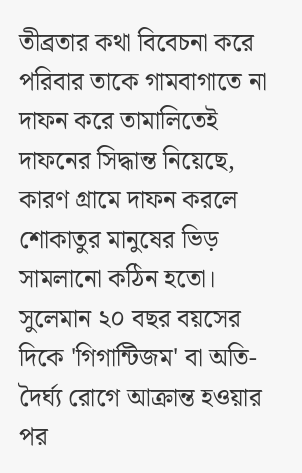তীব্রতার কথা বিবেচনা করে পরিবার তাকে গামবাগাতে না দাফন করে তামালিতেই দাফনের সিদ্ধান্ত নিয়েছে, কারণ গ্রামে দাফন করলে শোকাতুর মানুষের ভিড় সামলানো কঠিন হতো।
সুলেমান ২০ বছর বয়সের দিকে 'গিগান্টিজম' বা অতি-দৈর্ঘ্য রোগে আক্রান্ত হওয়ার পর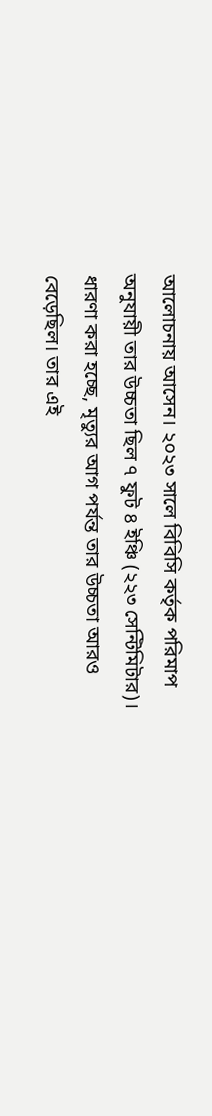আলোচনায় আসেন। ২০২৩ সালে বিবিসি কর্তৃক পরিমাপ অনুযায়ী তার উচ্চতা ছিল ৭ ফুট ৪ ইঞ্চি (২২৩ সেন্টিমিটার)। ধারণা করা হচ্ছে, মৃত্যুর আগ পর্যন্ত তার উচ্চতা আরও বেড়েছিল। তার এই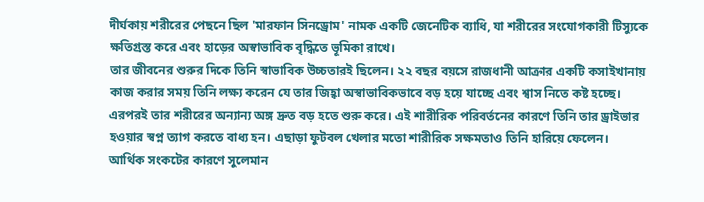দীর্ঘকায় শরীরের পেছনে ছিল 'মারফান সিনড্রোম' নামক একটি জেনেটিক ব্যাধি, যা শরীরের সংযোগকারী টিস্যুকে ক্ষতিগ্রস্ত করে এবং হাড়ের অস্বাভাবিক বৃদ্ধিতে ভূমিকা রাখে।
তার জীবনের শুরুর দিকে তিনি স্বাভাবিক উচ্চতারই ছিলেন। ২২ বছর বয়সে রাজধানী আক্রার একটি কসাইখানায় কাজ করার সময় তিনি লক্ষ্য করেন যে তার জিহ্বা অস্বাভাবিকভাবে বড় হয়ে যাচ্ছে এবং শ্বাস নিতে কষ্ট হচ্ছে। এরপরই তার শরীরের অন্যান্য অঙ্গ দ্রুত বড় হতে শুরু করে। এই শারীরিক পরিবর্তনের কারণে তিনি তার ড্রাইভার হওয়ার স্বপ্ন ত্যাগ করতে বাধ্য হন। এছাড়া ফুটবল খেলার মতো শারীরিক সক্ষমতাও তিনি হারিয়ে ফেলেন।
আর্থিক সংকটের কারণে সুলেমান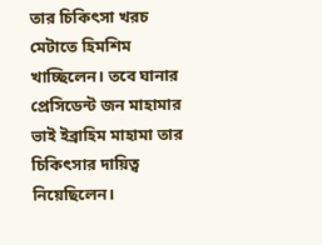তার চিকিৎসা খরচ মেটাতে হিমশিম খাচ্ছিলেন। তবে ঘানার প্রেসিডেন্ট জন মাহামার ভাই ইব্রাহিম মাহামা তার চিকিৎসার দায়িত্ব নিয়েছিলেন।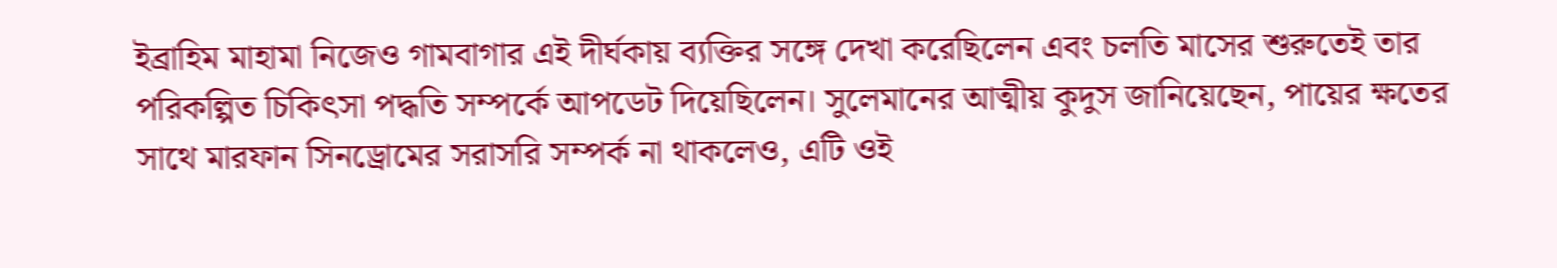ইব্রাহিম মাহামা নিজেও গামবাগার এই দীর্ঘকায় ব্যক্তির সঙ্গে দেখা করেছিলেন এবং চলতি মাসের শুরুতেই তার পরিকল্পিত চিকিৎসা পদ্ধতি সম্পর্কে আপডেট দিয়েছিলেন। সুলেমানের আত্মীয় কুদুস জানিয়েছেন, পায়ের ক্ষতের সাথে মারফান সিনড্রোমের সরাসরি সম্পর্ক না থাকলেও, এটি ওই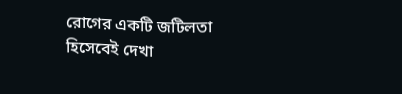রোগের একটি জটিলতা হিসেবেই দেখা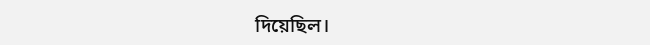দিয়েছিল।